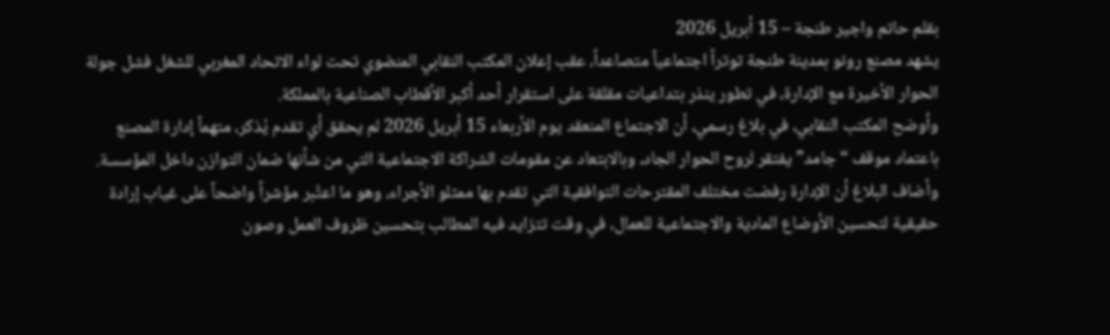بقلم حاتم واجير طنجة – 15 أبريل 2026
يشهد مصنع رونو بمدينة طنجة توتراً اجتماعياً متصاعداً، عقب إعلان المكتب النقابي المنضوي تحت لواء الاتحاد المغربي للشغل فشل جولة الحوار الأخيرة مع الإدارة، في تطور ينذر بتداعيات مقلقة على استقرار أحد أكبر الأقطاب الصناعية بالمملكة.
وأوضح المكتب النقابي، في بلاغ رسمي، أن الاجتماع المنعقد يوم الأربعاء 15 أبريل 2026 لم يحقق أي تقدم يُذكر، متهماً إدارة المصنع باعتماد موقف “جامد” يفتقر لروح الحوار الجاد، وبالابتعاد عن مقومات الشراكة الاجتماعية التي من شأنها ضمان التوازن داخل المؤسسة.
وأضاف البلاغ أن الإدارة رفضت مختلف المقترحات التوافقية التي تقدم بها ممثلو الأجراء، وهو ما اعتُبر مؤشراً واضحاً على غياب إرادة حقيقية لتحسين الأوضاع المادية والاجتماعية للعمال، في وقت تتزايد فيه المطالب بتحسين ظروف العمل وصون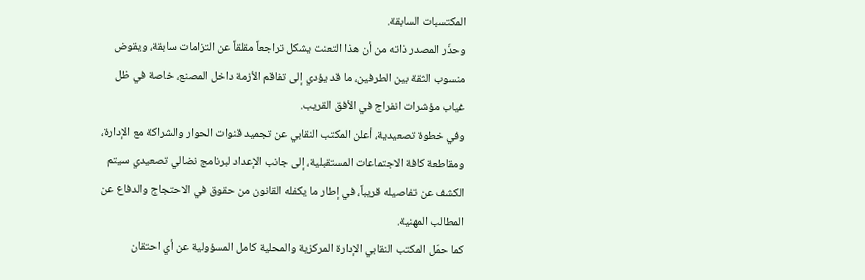المكتسبات السابقة.
وحذّر المصدر ذاته من أن هذا التعنت يشكل تراجعاً مقلقاً عن التزامات سابقة، ويقوض منسوب الثقة بين الطرفين، ما قد يؤدي إلى تفاقم الأزمة داخل المصنع، خاصة في ظل غياب مؤشرات انفراج في الأفق القريب.
وفي خطوة تصعيدية، أعلن المكتب النقابي عن تجميد قنوات الحوار والشراكة مع الإدارة، ومقاطعة كافة الاجتماعات المستقبلية، إلى جانب الإعداد لبرنامج نضالي تصعيدي سيتم الكشف عن تفاصيله قريباً، في إطار ما يكفله القانون من حقوق في الاحتجاج والدفاع عن المطالب المهنية.
كما حمّل المكتب النقابي الإدارة المركزية والمحلية كامل المسؤولية عن أي احتقان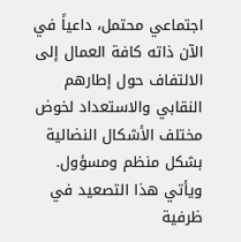اجتماعي محتمل، داعياً في الآن ذاته كافة العمال إلى الالتفاف حول إطارهم النقابي والاستعداد لخوض مختلف الأشكال النضالية بشكل منظم ومسؤول.
ويأتي هذا التصعيد في ظرفية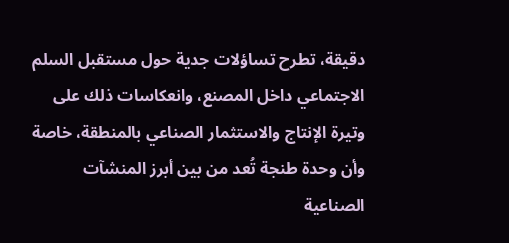دقيقة، تطرح تساؤلات جدية حول مستقبل السلم الاجتماعي داخل المصنع، وانعكاسات ذلك على وتيرة الإنتاج والاستثمار الصناعي بالمنطقة، خاصة وأن وحدة طنجة تُعد من بين أبرز المنشآت الصناعية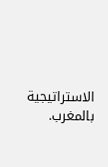الاستراتيجية بالمغرب.